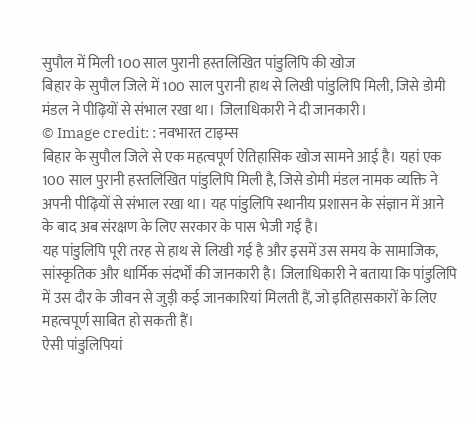सुपौल में मिली 100 साल पुरानी हस्तलिखित पांडुलिपि की खोज
बिहार के सुपौल जिले में 100 साल पुरानी हाथ से लिखी पांडुलिपि मिली, जिसे डोमी मंडल ने पीढ़ियों से संभाल रखा था। जिलाधिकारी ने दी जानकारी।
© Image credit: : नवभारत टाइम्स
बिहार के सुपौल जिले से एक महत्वपूर्ण ऐतिहासिक खोज सामने आई है। यहां एक 100 साल पुरानी हस्तलिखित पांडुलिपि मिली है, जिसे डोमी मंडल नामक व्यक्ति ने अपनी पीढ़ियों से संभाल रखा था। यह पांडुलिपि स्थानीय प्रशासन के संज्ञान में आने के बाद अब संरक्षण के लिए सरकार के पास भेजी गई है।
यह पांडुलिपि पूरी तरह से हाथ से लिखी गई है और इसमें उस समय के सामाजिक, सांस्कृतिक और धार्मिक संदर्भों की जानकारी है। जिलाधिकारी ने बताया कि पांडुलिपि में उस दौर के जीवन से जुड़ी कई जानकारियां मिलती हैं, जो इतिहासकारों के लिए महत्वपूर्ण साबित हो सकती हैं।
ऐसी पांडुलिपियां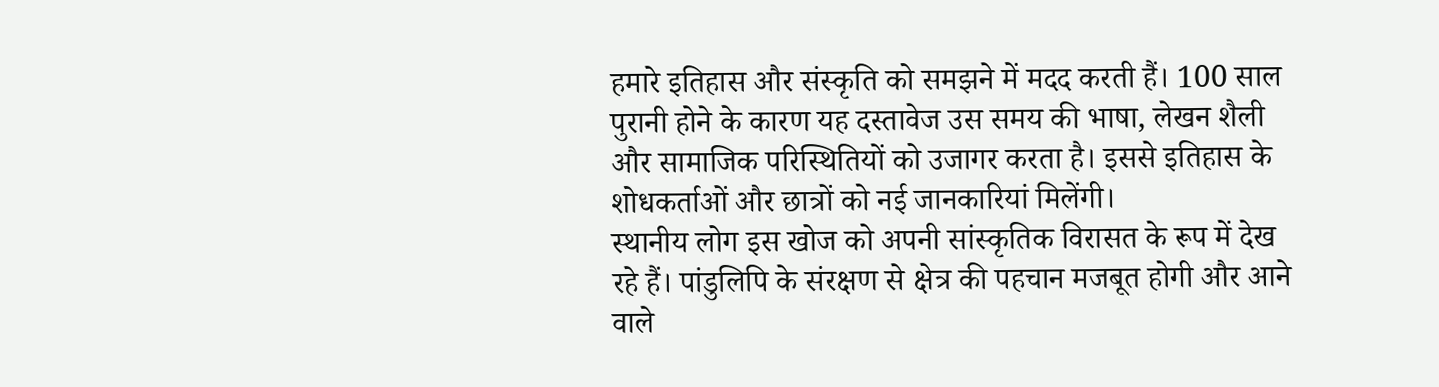हमारे इतिहास और संस्कृति को समझने में मदद करती हैं। 100 साल पुरानी होने के कारण यह दस्तावेज उस समय की भाषा, लेखन शैली और सामाजिक परिस्थितियों को उजागर करता है। इससे इतिहास के शोधकर्ताओं और छात्रों को नई जानकारियां मिलेंगी।
स्थानीय लोग इस खोज को अपनी सांस्कृतिक विरासत के रूप में देख रहे हैं। पांडुलिपि के संरक्षण से क्षेत्र की पहचान मजबूत होगी और आने वाले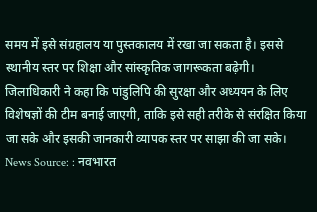समय में इसे संग्रहालय या पुस्तकालय में रखा जा सकता है। इससे स्थानीय स्तर पर शिक्षा और सांस्कृतिक जागरूकता बढ़ेगी।
जिलाधिकारी ने कहा कि पांडुलिपि की सुरक्षा और अध्ययन के लिए विशेषज्ञों की टीम बनाई जाएगी, ताकि इसे सही तरीके से संरक्षित किया जा सके और इसकी जानकारी व्यापक स्तर पर साझा की जा सके।
News Source: : नवभारत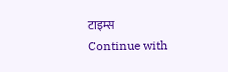टाइम्स
Continue with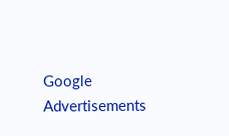Google
Advertisements